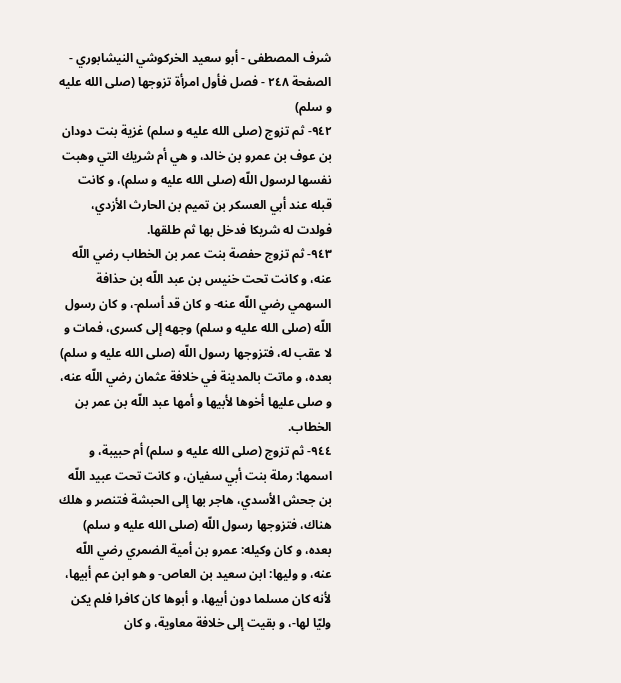شرف المصطفى - أبو سعيد الخركوشي النيشابوري - الصفحة ٢٤٨ - فصل فأول امرأة تزوجها (صلى الله عليه و سلم)
٩٤٢- ثم تزوج (صلى الله عليه و سلم) غزية بنت دودان بن عوف بن عمرو بن خالد، و هي أم شريك التي وهبت نفسها لرسول اللّه (صلى الله عليه و سلم)، و كانت قبله عند أبي العسكر بن تميم بن الحارث الأزدي، فولدت له شريكا فدخل بها ثم طلقها.
٩٤٣- ثم تزوج حفصة بنت عمر بن الخطاب رضي اللّه عنه، و كانت تحت خنيس بن عبد اللّه بن حذافة السهمي رضي اللّه عنه- و كان قد أسلم-، و كان رسول اللّه (صلى الله عليه و سلم) وجهه إلى كسرى، فمات و لا عقب له، فتزوجها رسول اللّه (صلى الله عليه و سلم) بعده، و ماتت بالمدينة في خلافة عثمان رضي اللّه عنه، و صلى عليها أخوها لأبيها و أمها عبد اللّه بن عمر بن الخطاب.
٩٤٤- ثم تزوج (صلى الله عليه و سلم) أم حبيبة، و اسمها: رملة بنت أبي سفيان، و كانت تحت عبيد اللّه بن جحش الأسدي، هاجر بها إلى الحبشة فتنصر و هلك هناك، فتزوجها رسول اللّه (صلى الله عليه و سلم) بعده، و كان وكيله: عمرو بن أمية الضمري رضي اللّه عنه، و وليها: ابن سعيد بن العاص- و هو ابن عم أبيها، لأنه كان مسلما دون أبيها، و أبوها كان كافرا فلم يكن وليّا لها-، و بقيت إلى خلافة معاوية، و كان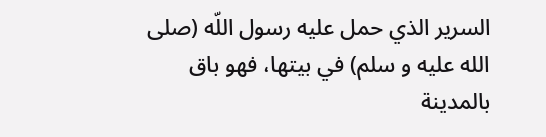السرير الذي حمل عليه رسول اللّه (صلى الله عليه و سلم) في بيتها، فهو باق بالمدينة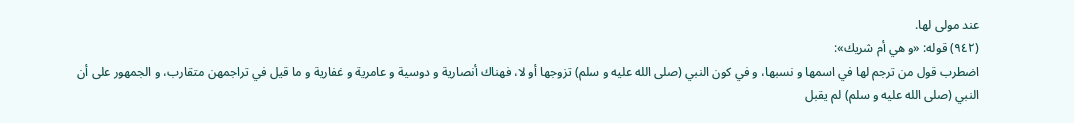عند مولى لها.
(٩٤٢) قوله: «و هي أم شريك»:
اضطرب قول من ترجم لها في اسمها و نسبها، و في كون النبي (صلى الله عليه و سلم) تزوجها أو لا، فهناك أنصارية و دوسية و عامرية و غفارية و ما قيل في تراجمهن متقارب، و الجمهور على أن النبي (صلى الله عليه و سلم) لم يقبل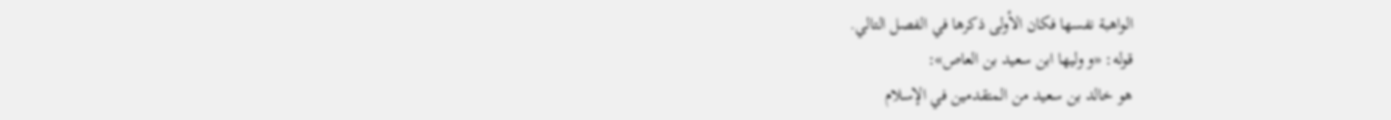الواهبة نفسها فكان الأولى ذكرها في الفصل التالي.
قوله: «و وليها ابن سعيد بن العاص»:
هو خالد بن سعيد من المتقدمين في الإسلام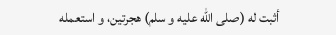أثبت له (صلى الله عليه و سلم) هجرتين، و استعمله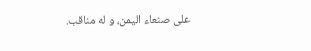على صنعاء اليمن، و له مناقب.